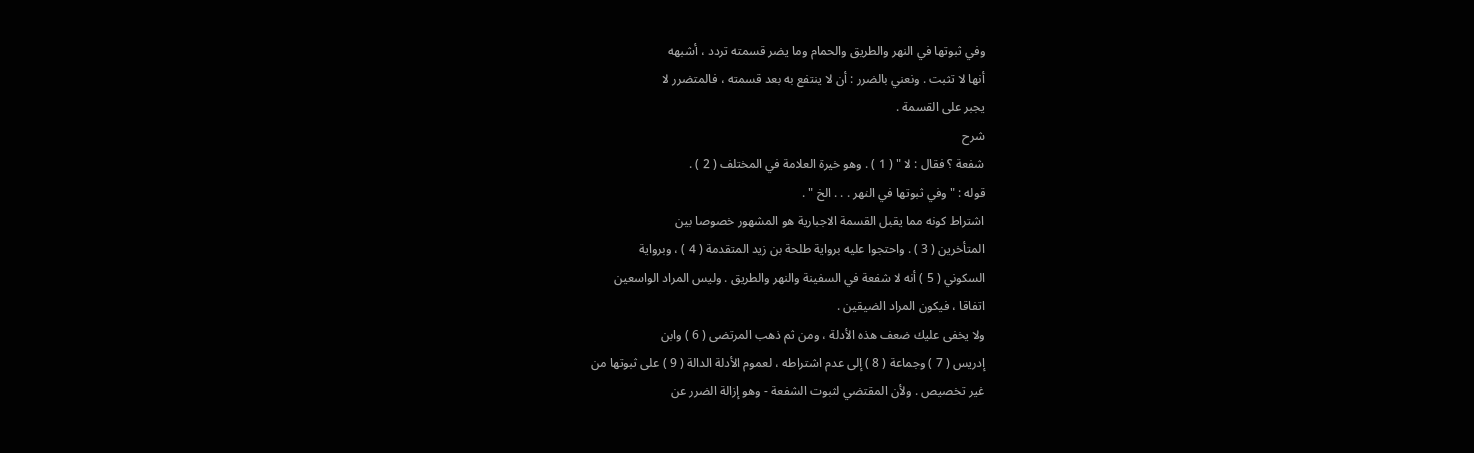وفي ثبوتها في النهر والطريق والحمام وما يضر قسمته تردد ، أشبهه
أنها لا تثبت . ونعني بالضرر : أن لا ينتفع به بعد قسمته ، فالمتضرر لا
يجبر على القسمة .
شرح
شفعة ؟ فقال : لا " ( 1 ) . وهو خيرة العلامة في المختلف ( 2 ) .
قوله : " وفي ثبوتها في النهر . . . الخ " .
اشتراط كونه مما يقبل القسمة الاجبارية هو المشهور خصوصا بين
المتأخرين ( 3 ) . واحتجوا عليه برواية طلحة بن زيد المتقدمة ( 4 ) ، وبرواية
السكوني ( 5 ) أنه لا شفعة في السفينة والنهر والطريق . وليس المراد الواسعين
اتفاقا ، فيكون المراد الضيقين .
ولا يخفى عليك ضعف هذه الأدلة ، ومن ثم ذهب المرتضى ( 6 ) وابن
إدريس ( 7 ) وجماعة ( 8 ) إلى عدم اشتراطه ، لعموم الأدلة الدالة ( 9 ) على ثبوتها من
غير تخصيص . ولأن المقتضي لثبوت الشفعة - وهو إزالة الضرر عن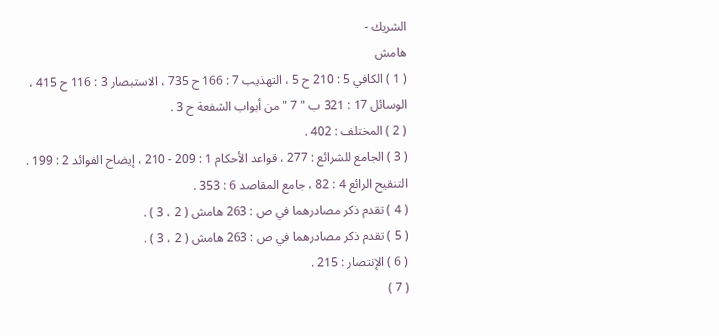الشريك -
هامش
( 1 ) الكافي 5 : 210 ح 5 ، التهذيب 7 : 166 ح 735 ، الاستبصار 3 : 116 ح 415 ،
الوسائل 17 : 321 ب " 7 " من أبواب الشفعة ح 3 .
( 2 ) المختلف : 402 .
( 3 ) الجامع للشرائع : 277 ، قواعد الأحكام 1 : 209 - 210 ، إيضاح الفوائد 2 : 199 .
التنقيح الرائع 4 : 82 ، جامع المقاصد 6 : 353 .
( 4 ) تقدم ذكر مصادرهما في ص : 263 هامش ( 2 ، 3 ) .
( 5 ) تقدم ذكر مصادرهما في ص : 263 هامش ( 2 ، 3 ) .
( 6 ) الإنتصار : 215 .
( 7 )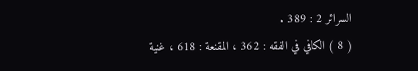السرائر 2 : 389 .
( 8 ) الكافي في الفقه : 362 ، المقنعة : 618 ، غنية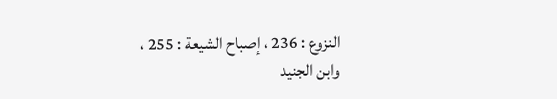النزوع : 236 ، إصباح الشيعة : 255 ،
وابن الجنيد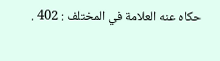حكاه عنه العلامة في المختلف : 402 .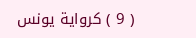( 9 ) كرواية يونس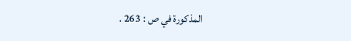المذكورة في ص : 263 .